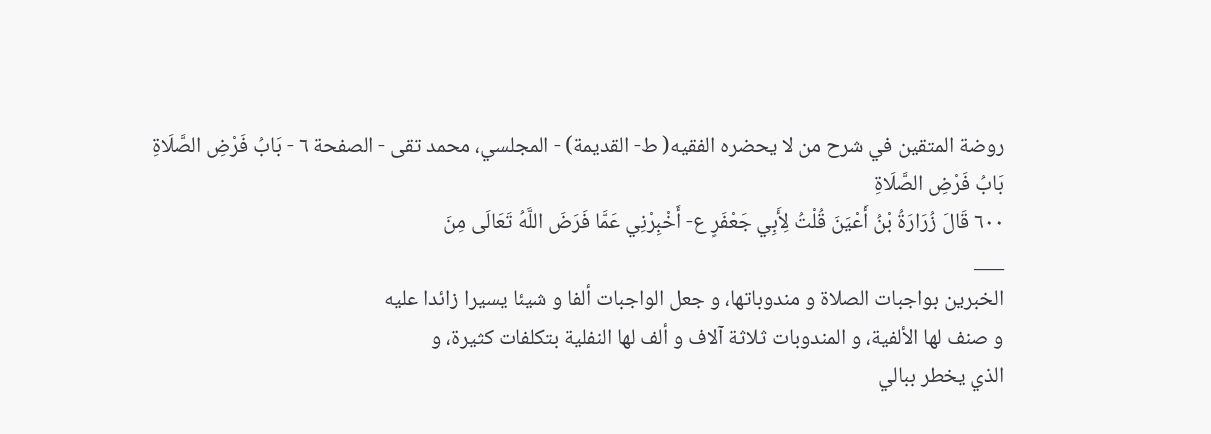روضة المتقين في شرح من لا يحضره الفقيه( ط- القديمة) - المجلسي، محمد تقى - الصفحة ٦ - بَابُ فَرْضِ الصَّلَاةِ
بَابُ فَرْضِ الصَّلَاةِ
٦٠٠ قَالَ زُرَارَةُ بْنُ أَعْيَنَ قُلْتُ لِأَبِي جَعْفَرٍ ع- أَخْبِرْنِي عَمَّا فَرَضَ اللَّهُ تَعَالَى مِنَ
___
الخبرين بواجبات الصلاة و مندوباتها، و جعل الواجبات ألفا و شيئا يسيرا زائدا عليه
و صنف لها الألفية، و المندوبات ثلاثة آلاف و ألف لها النفلية بتكلفات كثيرة، و
الذي يخطر ببالي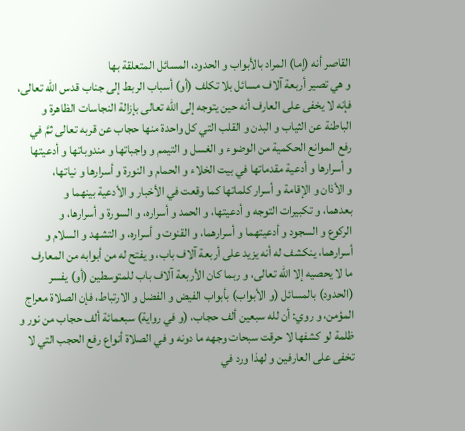القاصر أنه (إما) المراد بالأبواب و الحدود، المسائل المتعلقة بها
و هي تصير أربعة آلاف مسائل بلا تكلف (أو) أسباب الربط إلى جناب قدس الله تعالى،
فإنه لا يخفى على العارف أنه حين يتوجه إلى الله تعالى بإزالة النجاسات الظاهرة و
الباطنة عن الثياب و البدن و القلب التي كل واحدة منها حجاب عن قربه تعالى ثمَّ في
رفع الموانع الحكمية من الوضوء و الغسل و التيمم و واجباتها و مندوباتها و أدعيتها
و أسرارها و أدعية مقدماتها في بيت الخلاء و الحمام و النورة و أسرارها و نياتها،
و الأذان و الإقامة و أسرار كلماتها كما وقعت في الأخبار و الأدعية بينهما و
بعدهما، و تكبيرات التوجه و أدعيتها، و الحمد و أسراره، و السورة و أسرارها، و
الركوع و السجود و أدعيتهما و أسرارهما، و القنوت و أسراره، و التشهد و السلام و
أسرارهما، ينكشف له أنه يزيد على أربعة آلاف باب، و يفتح له من أبوابه من المعارف
ما لا يحصيه إلا الله تعالى، و ربما كان الأربعة آلاف باب للمتوسطين (أو) يفسر
(الحدود) بالمسائل (و الأبواب) بأبواب الفيض و الفضل و الارتباط، فإن الصلاة معراج
المؤمن، و روي: أن لله سبعين ألف حجاب، (و في رواية) سبعمائة ألف حجاب من نور و
ظلمة لو كشفها لا حرقت سبحات وجهه ما دونه و في الصلاة أنواع رفع الحجب التي لا
تخفى على العارفين و لهذا ورد في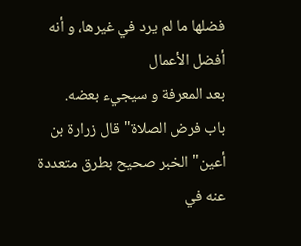فضلها ما لم يرد في غيرها، و أنه أفضل الأعمال
بعد المعرفة و سيجيء بعضه.
باب فرض الصلاة" قال زرارة بن أعين" الخبر صحيح بطرق متعددة عنه في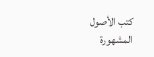كتب الأصول المشهورة